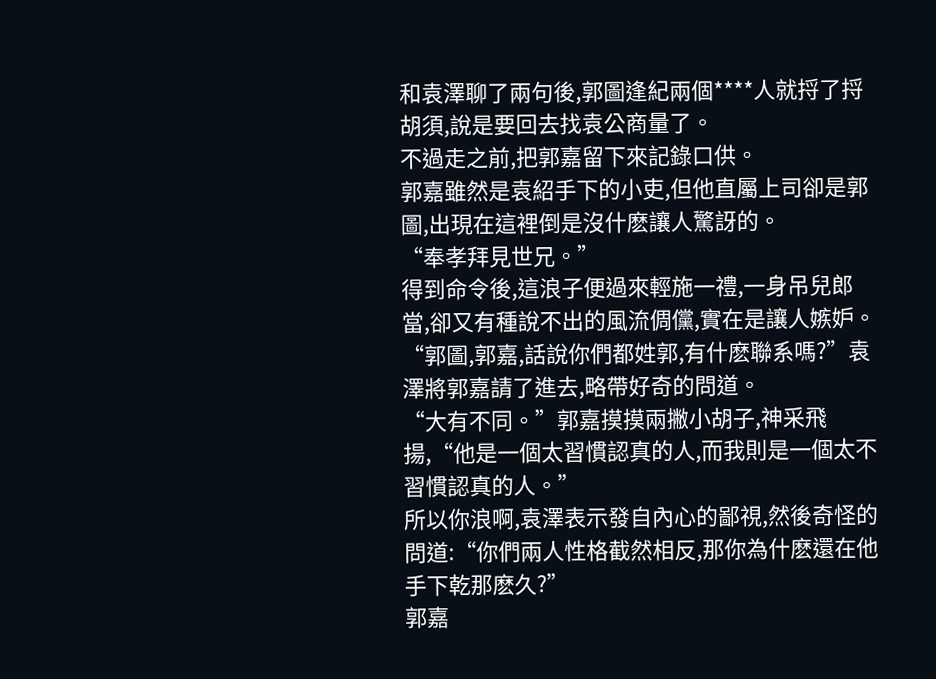和袁澤聊了兩句後,郭圖逢紀兩個****人就捋了捋胡須,說是要回去找袁公商量了。
不過走之前,把郭嘉留下來記錄口供。
郭嘉雖然是袁紹手下的小吏,但他直屬上司卻是郭圖,出現在這裡倒是沒什麽讓人驚訝的。
“奉孝拜見世兄。”
得到命令後,這浪子便過來輕施一禮,一身吊兒郎當,卻又有種說不出的風流倜儻,實在是讓人嫉妒。
“郭圖,郭嘉,話說你們都姓郭,有什麽聯系嗎?”袁澤將郭嘉請了進去,略帶好奇的問道。
“大有不同。”郭嘉摸摸兩撇小胡子,神采飛揚,“他是一個太習慣認真的人,而我則是一個太不習慣認真的人。”
所以你浪啊,袁澤表示發自內心的鄙視,然後奇怪的問道:“你們兩人性格截然相反,那你為什麽還在他手下乾那麽久?”
郭嘉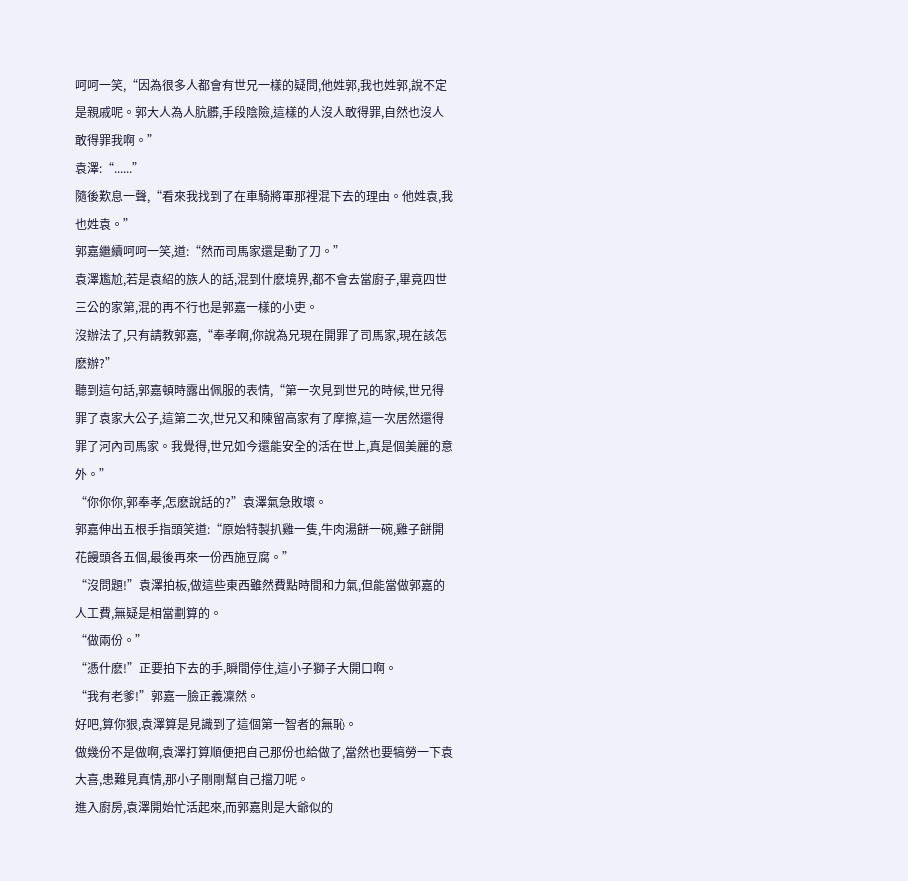呵呵一笑,“因為很多人都會有世兄一樣的疑問,他姓郭,我也姓郭,說不定是親戚呢。郭大人為人肮髒,手段陰險,這樣的人沒人敢得罪,自然也沒人敢得罪我啊。”
袁澤:“......”
隨後歎息一聲,“看來我找到了在車騎將軍那裡混下去的理由。他姓袁,我也姓袁。”
郭嘉繼續呵呵一笑,道:“然而司馬家還是動了刀。”
袁澤尷尬,若是袁紹的族人的話,混到什麽境界,都不會去當廚子,畢竟四世三公的家第,混的再不行也是郭嘉一樣的小吏。
沒辦法了,只有請教郭嘉,“奉孝啊,你說為兄現在開罪了司馬家,現在該怎麽辦?”
聽到這句話,郭嘉頓時露出佩服的表情,“第一次見到世兄的時候,世兄得罪了袁家大公子,這第二次,世兄又和陳留高家有了摩擦,這一次居然還得罪了河內司馬家。我覺得,世兄如今還能安全的活在世上,真是個美麗的意外。”
“你你你,郭奉孝,怎麽說話的?”袁澤氣急敗壞。
郭嘉伸出五根手指頭笑道:“原始特製扒雞一隻,牛肉湯餅一碗,雞子餅開花饅頭各五個,最後再來一份西施豆腐。”
“沒問題!”袁澤拍板,做這些東西雖然費點時間和力氣,但能當做郭嘉的人工費,無疑是相當劃算的。
“做兩份。”
“憑什麽!”正要拍下去的手,瞬間停住,這小子獅子大開口啊。
“我有老爹!”郭嘉一臉正義凜然。
好吧,算你狠,袁澤算是見識到了這個第一智者的無恥。
做幾份不是做啊,袁澤打算順便把自己那份也給做了,當然也要犒勞一下袁大喜,患難見真情,那小子剛剛幫自己擋刀呢。
進入廚房,袁澤開始忙活起來,而郭嘉則是大爺似的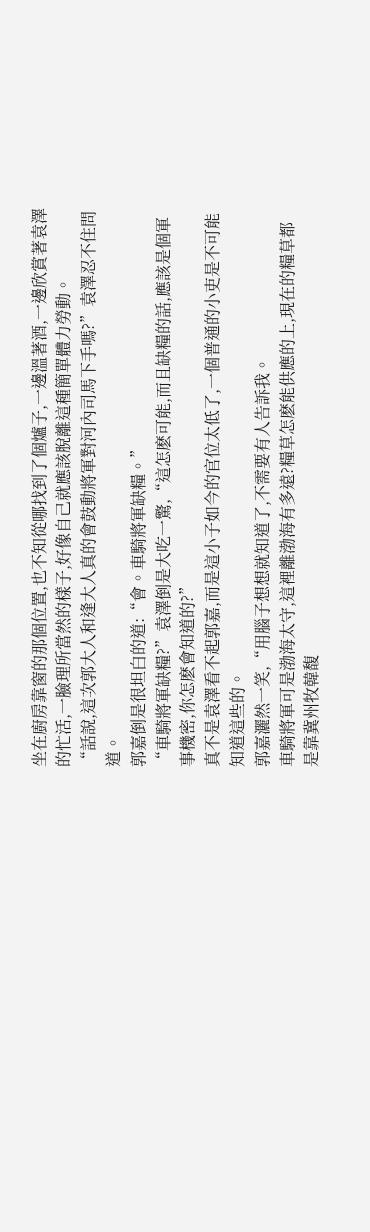坐在廚房靠窗的那個位置,也不知從哪找到了個爐子,一邊溫著酒,一邊欣賞著袁澤的忙活,一臉理所當然的樣子,好像自己就應該脫離這種簡單體力勞動。
“話說,這次郭大人和逢大人真的會鼓動將軍對河內司馬下手嗎?”袁澤忍不住問道。
郭嘉倒是很坦白的道:“會。車騎將軍缺糧。”
“車騎將軍缺糧?”袁澤倒是大吃一驚,“這怎麽可能,而且缺糧的話,應該是個軍事機密,你怎麽會知道的?”
真不是袁澤看不起郭嘉,而是這小子如今的官位太低了,一個普通的小吏是不可能知道這些的。
郭嘉灑然一笑,“用腦子想想就知道了,不需要有人告訴我。
車騎將軍可是渤海太守,這裡離渤海有多遠?糧草怎麽能供應的上,現在的糧草都是靠冀州牧韓馥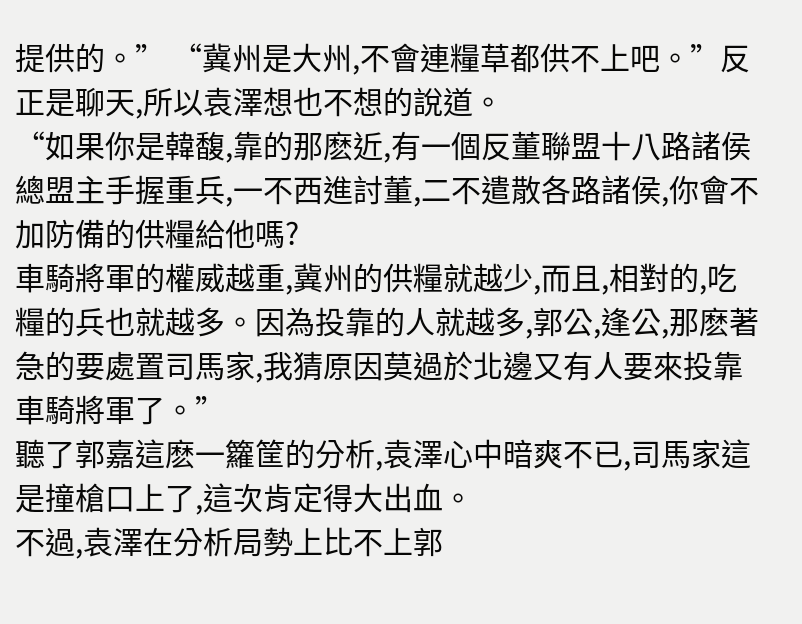提供的。” “冀州是大州,不會連糧草都供不上吧。”反正是聊天,所以袁澤想也不想的說道。
“如果你是韓馥,靠的那麽近,有一個反董聯盟十八路諸侯總盟主手握重兵,一不西進討董,二不遣散各路諸侯,你會不加防備的供糧給他嗎?
車騎將軍的權威越重,冀州的供糧就越少,而且,相對的,吃糧的兵也就越多。因為投靠的人就越多,郭公,逢公,那麽著急的要處置司馬家,我猜原因莫過於北邊又有人要來投靠車騎將軍了。”
聽了郭嘉這麽一籮筐的分析,袁澤心中暗爽不已,司馬家這是撞槍口上了,這次肯定得大出血。
不過,袁澤在分析局勢上比不上郭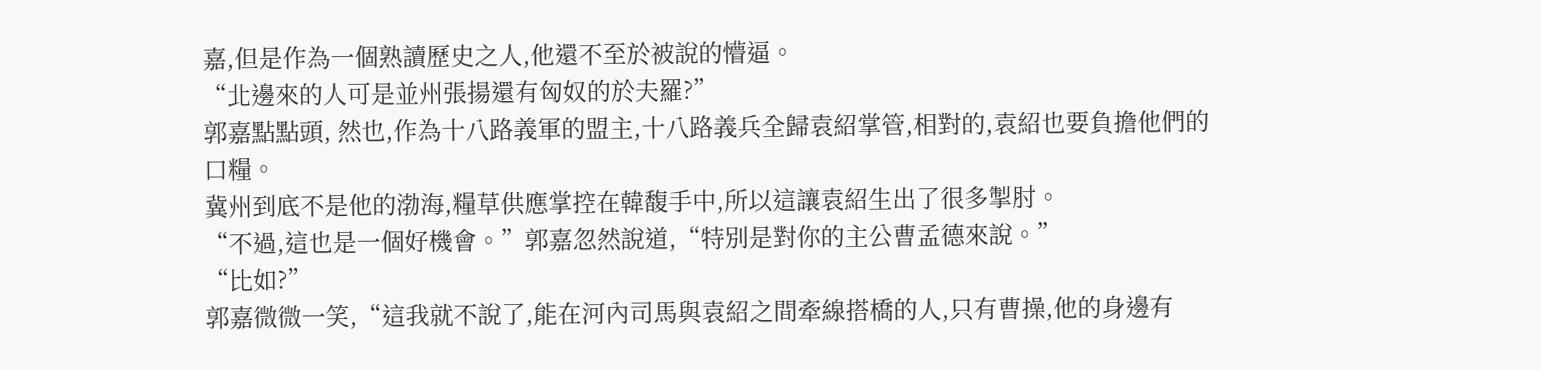嘉,但是作為一個熟讀歷史之人,他還不至於被說的懵逼。
“北邊來的人可是並州張揚還有匈奴的於夫羅?”
郭嘉點點頭, 然也,作為十八路義軍的盟主,十八路義兵全歸袁紹掌管,相對的,袁紹也要負擔他們的口糧。
冀州到底不是他的渤海,糧草供應掌控在韓馥手中,所以這讓袁紹生出了很多掣肘。
“不過,這也是一個好機會。”郭嘉忽然說道,“特別是對你的主公曹孟德來說。”
“比如?”
郭嘉微微一笑,“這我就不說了,能在河內司馬與袁紹之間牽線搭橋的人,只有曹操,他的身邊有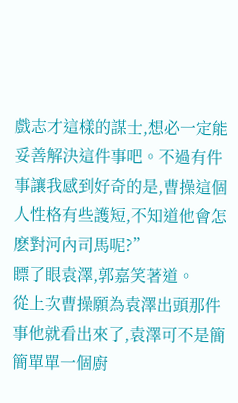戲志才這樣的謀士,想必一定能妥善解決這件事吧。不過有件事讓我感到好奇的是,曹操這個人性格有些護短,不知道他會怎麽對河內司馬呢?”
瞟了眼袁澤,郭嘉笑著道。
從上次曹操願為袁澤出頭那件事他就看出來了,袁澤可不是簡簡單單一個廚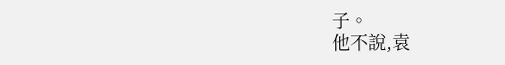子。
他不說,袁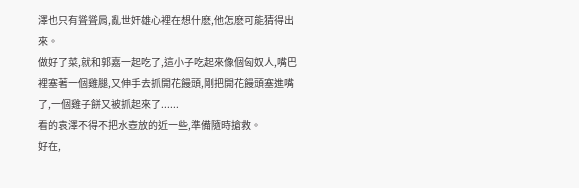澤也只有聳聳肩,亂世奸雄心裡在想什麽,他怎麽可能猜得出來。
做好了菜,就和郭嘉一起吃了,這小子吃起來像個匈奴人,嘴巴裡塞著一個雞腿,又伸手去抓開花饅頭,剛把開花饅頭塞進嘴了,一個雞子餅又被抓起來了......
看的袁澤不得不把水壺放的近一些,準備隨時搶救。
好在,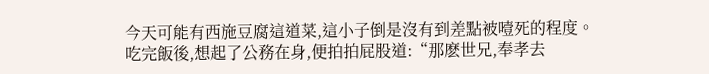今天可能有西施豆腐這道菜,這小子倒是沒有到差點被噎死的程度。
吃完飯後,想起了公務在身,便拍拍屁股道:“那麽世兄,奉孝去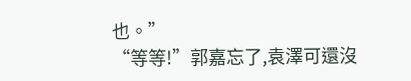也。”
“等等!”郭嘉忘了,袁澤可還沒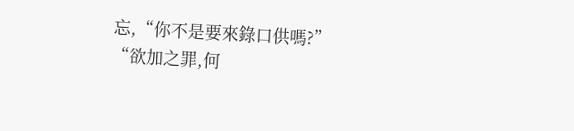忘,“你不是要來錄口供嗎?”
“欲加之罪,何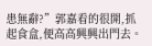患無辭?”郭嘉看的很開,抓起食盒,便高高興興出門去。